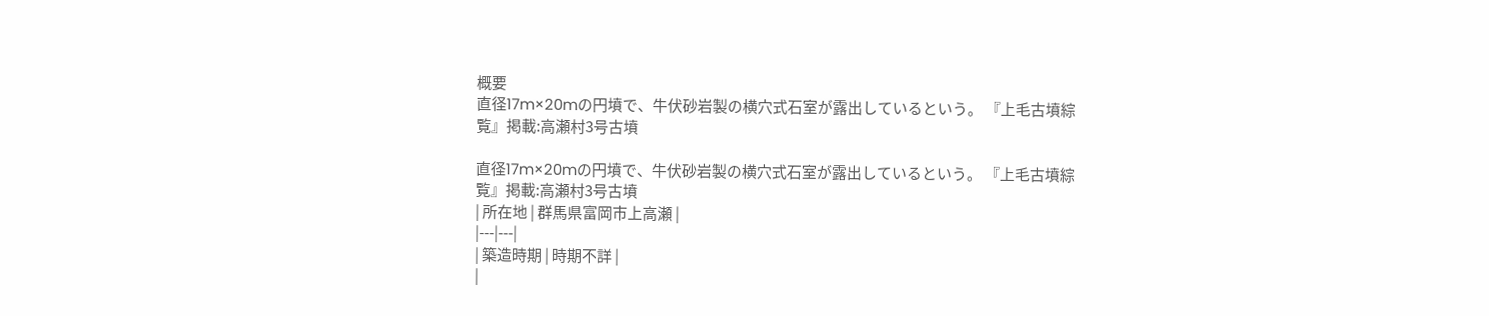概要
直径17m×20mの円墳で、牛伏砂岩製の横穴式石室が露出しているという。 『上毛古墳綜覧』掲載:高瀬村3号古墳

直径17m×20mの円墳で、牛伏砂岩製の横穴式石室が露出しているという。 『上毛古墳綜覧』掲載:高瀬村3号古墳
| 所在地 | 群馬県富岡市上高瀬 |
|---|---|
| 築造時期 | 時期不詳 |
|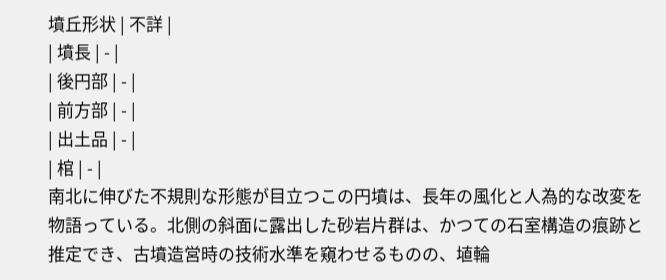墳丘形状 | 不詳 |
| 墳長 | - |
| 後円部 | - |
| 前方部 | - |
| 出土品 | - |
| 棺 | - |
南北に伸びた不規則な形態が目立つこの円墳は、長年の風化と人為的な改変を物語っている。北側の斜面に露出した砂岩片群は、かつての石室構造の痕跡と推定でき、古墳造営時の技術水準を窺わせるものの、埴輪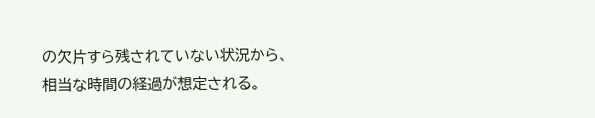の欠片すら残されていない状況から、相当な時間の経過が想定される。